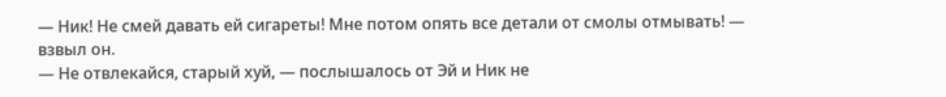— Ник! Не смей давать ей сигареты! Мне потом опять все детали от смолы отмывать! — взвыл он.
— Не отвлекайся, старый хуй, — послышалось от Эй и Ник не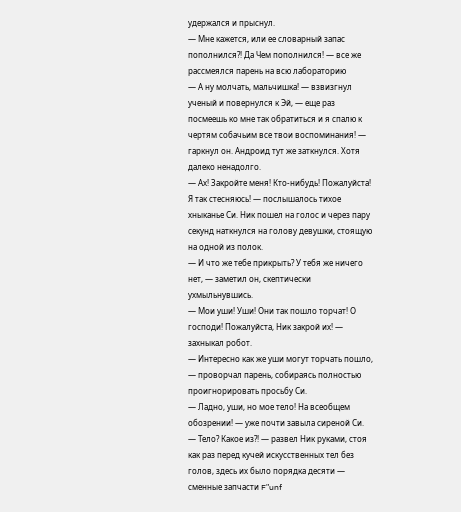удержался и прыснул.
— Мне кажется, или ее словарный запас пополнился?! Да Чем пополнился! — все же рассмеялся парень на всю лабораторию
— А ну молчать, мальчишка! — взвизгнул ученый и повернулся к Эй, — еще раз посмеешь ко мне так обратиться и я спалю к чертям собачьим все твои воспоминания! — гаркнул он. Андроид тут же заткнулся. Хотя далеко ненадолго.
— Ах! Закройте меня! Кто-нибудь! Пожалуйста! Я так стесняюсь! — послышалось тихое хныканье Си. Ник пошел на голос и через пару секунд наткнулся на голову девушки, стоящую на одной из полок.
— И что же тебе прикрыть? У тебя же ничего нет, — заметил он, скептически ухмыльнувшись.
— Мои уши! Уши! Они так пошло торчат! О господи! Пожалуйста, Ник закрой их! — захныкал робот.
— Интересно как же уши могут торчать пошло, — проворчал парень, собираясь полностью проигнорировать просьбу Си.
— Ладно, уши, но мое тело! На всеобщем обозрении! — уже почти завыла сиреной Си.
— Тело? Какое из?! — развел Ник руками, стоя как раз перед кучей искусственных тел без голов, здесь их было порядка десяти — сменные запчасти F"unf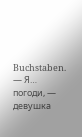Buchstaben.
— Я… погоди, — девушка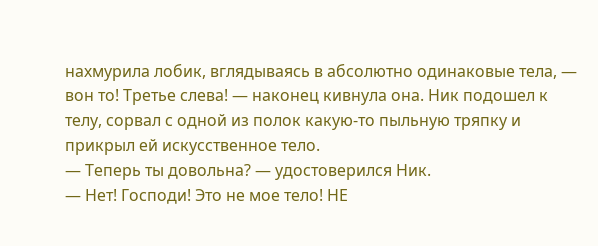нахмурила лобик, вглядываясь в абсолютно одинаковые тела, — вон то! Третье слева! — наконец кивнула она. Ник подошел к телу, сорвал с одной из полок какую-то пыльную тряпку и прикрыл ей искусственное тело.
— Теперь ты довольна? — удостоверился Ник.
— Нет! Господи! Это не мое тело! НЕ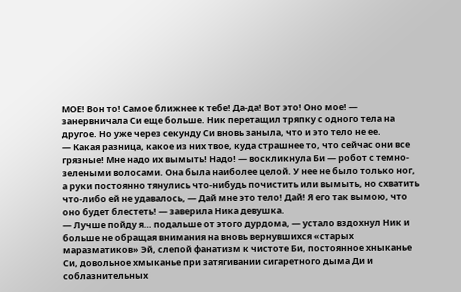МОЕ! Вон то! Самое ближнее к тебе! Да-да! Вот это! Оно мое! — занервничала Си еще больше. Ник перетащил тряпку с одного тела на другое. Но уже через секунду Си вновь заныла, что и это тело не ее.
— Какая разница, какое из них твое, куда страшнее то, что сейчас они все грязные! Мне надо их вымыть! Надо! — воскликнула Би — робот с темно-зелеными волосами. Она была наиболее целой. У нее не было только ног, а руки постоянно тянулись что-нибудь почистить или вымыть, но схватить что-либо ей не удавалось, — Дай мне это тело! Дай! Я его так вымою, что оно будет блестеть! — заверила Ника девушка.
— Лучше пойду я… подальше от этого дурдома, — устало вздохнул Ник и больше не обращая внимания на вновь вернувшихся «старых маразматиков» Эй, слепой фанатизм к чистоте Би, постоянное хныканье Си, довольное хмыканье при затягивании сигаретного дыма Ди и соблазнительных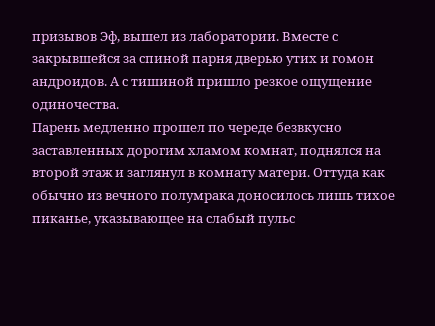призывов Эф, вышел из лаборатории. Вместе с закрывшейся за спиной парня дверью утих и гомон андроидов. А с тишиной пришло резкое ощущение одиночества.
Парень медленно прошел по череде безвкусно заставленных дорогим хламом комнат, поднялся на второй этаж и заглянул в комнату матери. Оттуда как обычно из вечного полумрака доносилось лишь тихое пиканье, указывающее на слабый пульс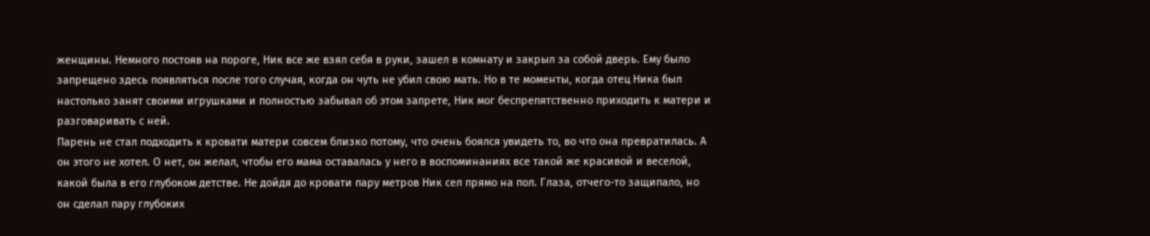женщины. Немного постояв на пороге, Ник все же взял себя в руки, зашел в комнату и закрыл за собой дверь. Ему было запрещено здесь появляться после того случая, когда он чуть не убил свою мать. Но в те моменты, когда отец Ника был настолько занят своими игрушками и полностью забывал об этом запрете, Ник мог беспрепятственно приходить к матери и разговаривать с ней.
Парень не стал подходить к кровати матери совсем близко потому, что очень боялся увидеть то, во что она превратилась. А он этого не хотел. О нет, он желал, чтобы его мама оставалась у него в воспоминаниях все такой же красивой и веселой, какой была в его глубоком детстве. Не дойдя до кровати пару метров Ник сел прямо на пол. Глаза, отчего-то защипало, но он сделал пару глубоких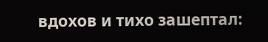вдохов и тихо зашептал: